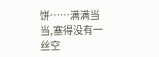饼……满满当当,塞得没有一丝空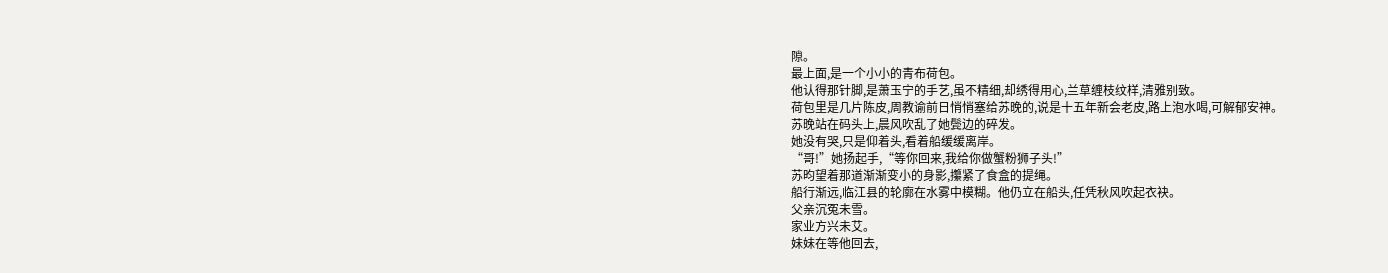隙。
最上面,是一个小小的青布荷包。
他认得那针脚,是萧玉宁的手艺,虽不精细,却绣得用心,兰草缠枝纹样,清雅别致。
荷包里是几片陈皮,周教谕前日悄悄塞给苏晚的,说是十五年新会老皮,路上泡水喝,可解郁安神。
苏晚站在码头上,晨风吹乱了她鬓边的碎发。
她没有哭,只是仰着头,看着船缓缓离岸。
“哥!”她扬起手,“等你回来,我给你做蟹粉狮子头!”
苏昀望着那道渐渐变小的身影,攥紧了食盒的提绳。
船行渐远,临江县的轮廓在水雾中模糊。他仍立在船头,任凭秋风吹起衣袂。
父亲沉冤未雪。
家业方兴未艾。
妹妹在等他回去,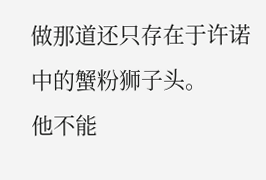做那道还只存在于许诺中的蟹粉狮子头。
他不能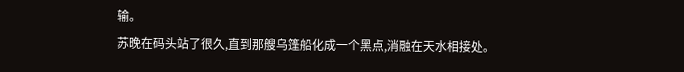输。
苏晚在码头站了很久,直到那艘乌篷船化成一个黑点,消融在天水相接处。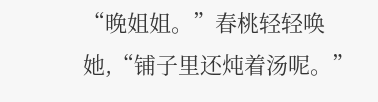“晚姐姐。”春桃轻轻唤她,“铺子里还炖着汤呢。”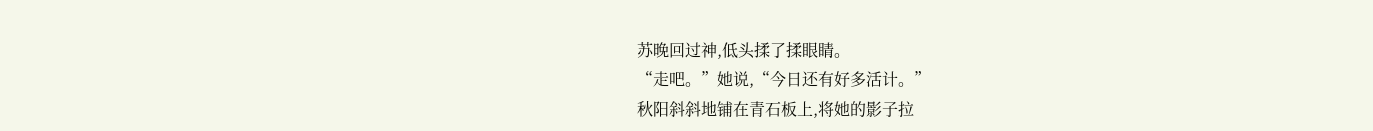苏晚回过神,低头揉了揉眼睛。
“走吧。”她说,“今日还有好多活计。”
秋阳斜斜地铺在青石板上,将她的影子拉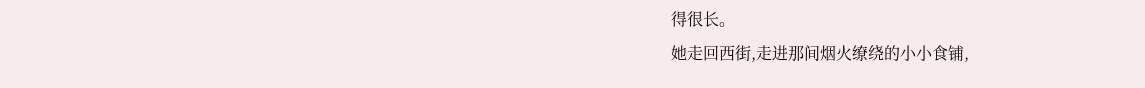得很长。
她走回西街,走进那间烟火缭绕的小小食铺,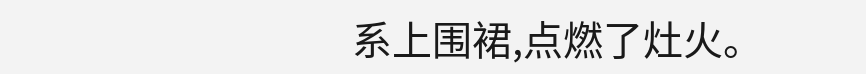系上围裙,点燃了灶火。